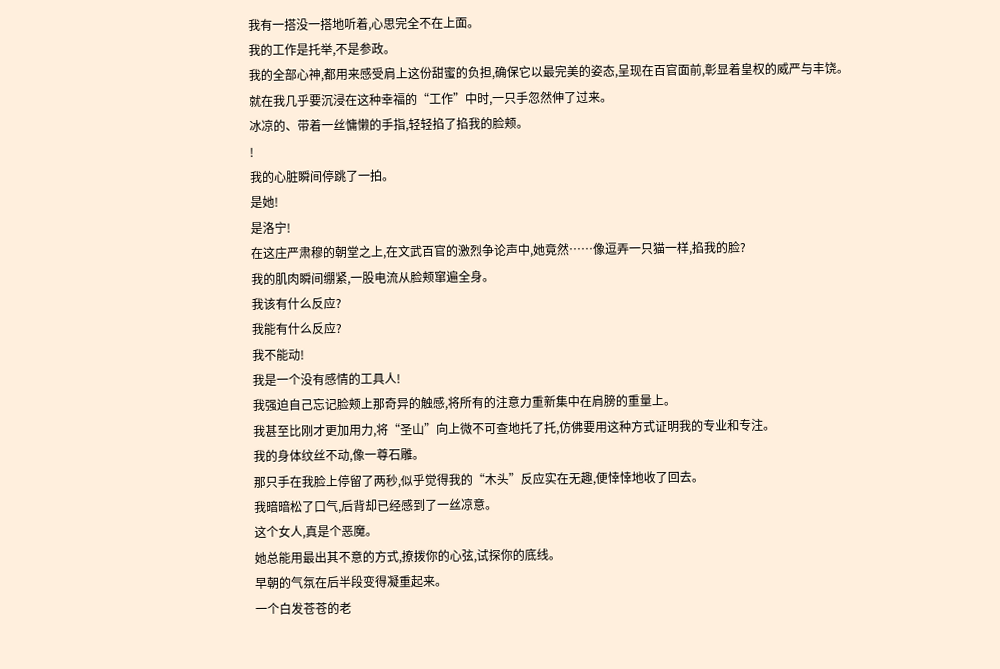我有一搭没一搭地听着,心思完全不在上面。
我的工作是托举,不是参政。
我的全部心神,都用来感受肩上这份甜蜜的负担,确保它以最完美的姿态,呈现在百官面前,彰显着皇权的威严与丰饶。
就在我几乎要沉浸在这种幸福的“工作”中时,一只手忽然伸了过来。
冰凉的、带着一丝慵懒的手指,轻轻掐了掐我的脸颊。
!
我的心脏瞬间停跳了一拍。
是她!
是洛宁!
在这庄严肃穆的朝堂之上,在文武百官的激烈争论声中,她竟然……像逗弄一只猫一样,掐我的脸?
我的肌肉瞬间绷紧,一股电流从脸颊窜遍全身。
我该有什么反应?
我能有什么反应?
我不能动!
我是一个没有感情的工具人!
我强迫自己忘记脸颊上那奇异的触感,将所有的注意力重新集中在肩膀的重量上。
我甚至比刚才更加用力,将“圣山”向上微不可查地托了托,仿佛要用这种方式证明我的专业和专注。
我的身体纹丝不动,像一尊石雕。
那只手在我脸上停留了两秒,似乎觉得我的“木头”反应实在无趣,便悻悻地收了回去。
我暗暗松了口气,后背却已经感到了一丝凉意。
这个女人,真是个恶魔。
她总能用最出其不意的方式,撩拨你的心弦,试探你的底线。
早朝的气氛在后半段变得凝重起来。
一个白发苍苍的老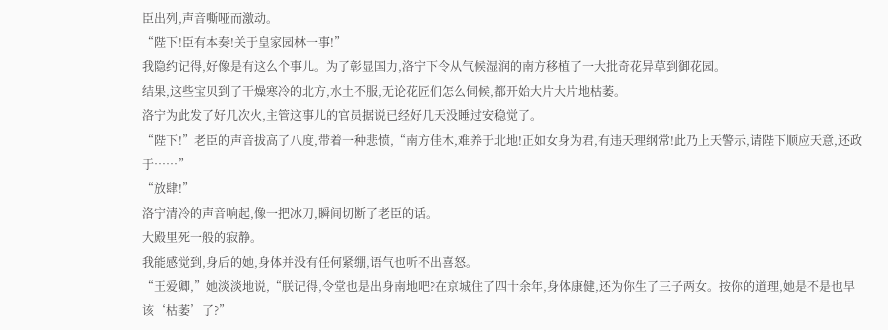臣出列,声音嘶哑而激动。
“陛下!臣有本奏!关于皇家园林一事!”
我隐约记得,好像是有这么个事儿。为了彰显国力,洛宁下令从气候湿润的南方移植了一大批奇花异草到御花园。
结果,这些宝贝到了干燥寒冷的北方,水土不服,无论花匠们怎么伺候,都开始大片大片地枯萎。
洛宁为此发了好几次火,主管这事儿的官员据说已经好几天没睡过安稳觉了。
“陛下!”老臣的声音拔高了八度,带着一种悲愤,“南方佳木,难养于北地!正如女身为君,有违天理纲常!此乃上天警示,请陛下顺应天意,还政于……”
“放肆!”
洛宁清冷的声音响起,像一把冰刀,瞬间切断了老臣的话。
大殿里死一般的寂静。
我能感觉到,身后的她,身体并没有任何紧绷,语气也听不出喜怒。
“王爱卿,”她淡淡地说,“朕记得,令堂也是出身南地吧?在京城住了四十余年,身体康健,还为你生了三子两女。按你的道理,她是不是也早该‘枯萎’了?”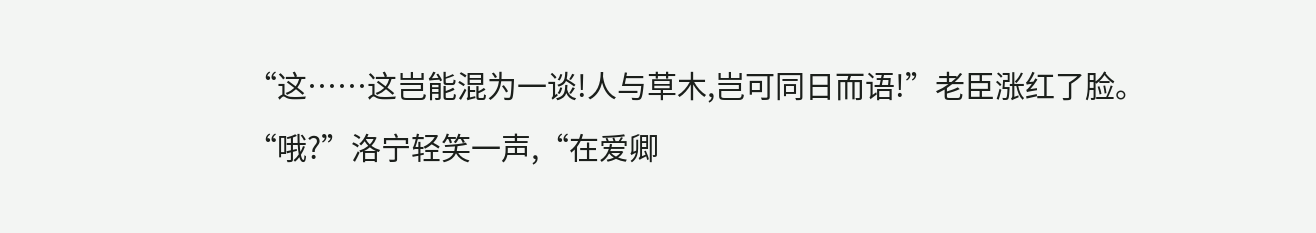“这……这岂能混为一谈!人与草木,岂可同日而语!”老臣涨红了脸。
“哦?”洛宁轻笑一声,“在爱卿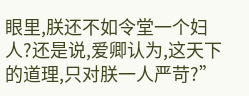眼里,朕还不如令堂一个妇人?还是说,爱卿认为,这天下的道理,只对朕一人严苛?”